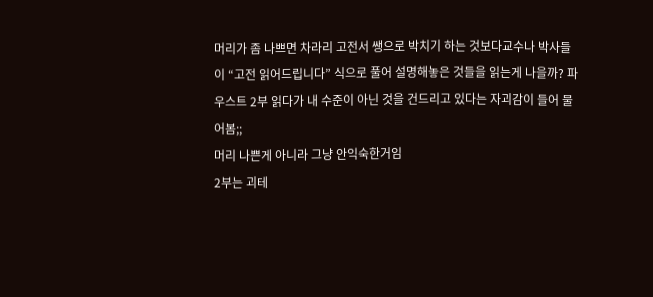머리가 좀 나쁘면 차라리 고전서 쌩으로 박치기 하는 것보다교수나 박사들이 “고전 읽어드립니다” 식으로 풀어 설명해놓은 것들을 읽는게 나을까? 파우스트 2부 읽다가 내 수준이 아닌 것을 건드리고 있다는 자괴감이 들어 물어봄;;
머리 나쁜게 아니라 그냥 안익숙한거임
2부는 괴테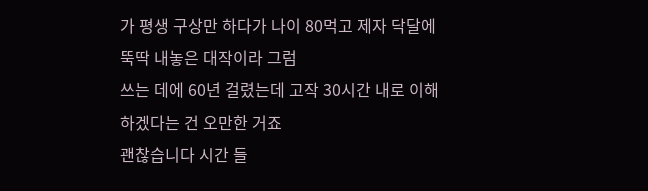가 평생 구상만 하다가 나이 80먹고 제자 닥달에 뚝딱 내놓은 대작이라 그럼
쓰는 데에 60년 걸렸는데 고작 30시간 내로 이해하겠다는 건 오만한 거죠
괜찮습니다 시간 들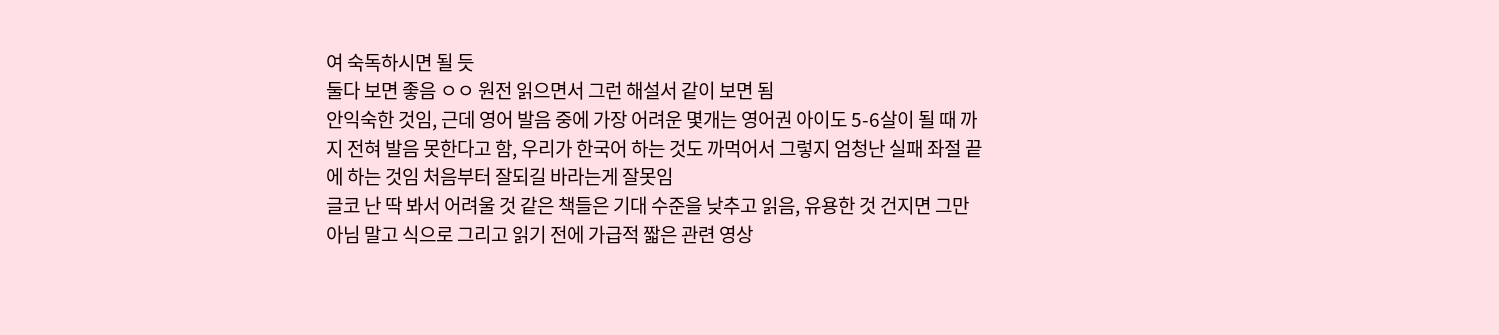여 숙독하시면 될 듯
둘다 보면 좋음 ㅇㅇ 원전 읽으면서 그런 해설서 같이 보면 됨
안익숙한 것임, 근데 영어 발음 중에 가장 어려운 몇개는 영어권 아이도 5-6살이 될 때 까지 전혀 발음 못한다고 함, 우리가 한국어 하는 것도 까먹어서 그렇지 엄청난 실패 좌절 끝에 하는 것임 처음부터 잘되길 바라는게 잘못임
글코 난 딱 봐서 어려울 것 같은 책들은 기대 수준을 낮추고 읽음, 유용한 것 건지면 그만 아님 말고 식으로 그리고 읽기 전에 가급적 짧은 관련 영상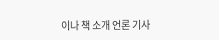이나 책 소개 언론 기사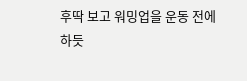후딱 보고 워밍업을 운동 전에 하듯